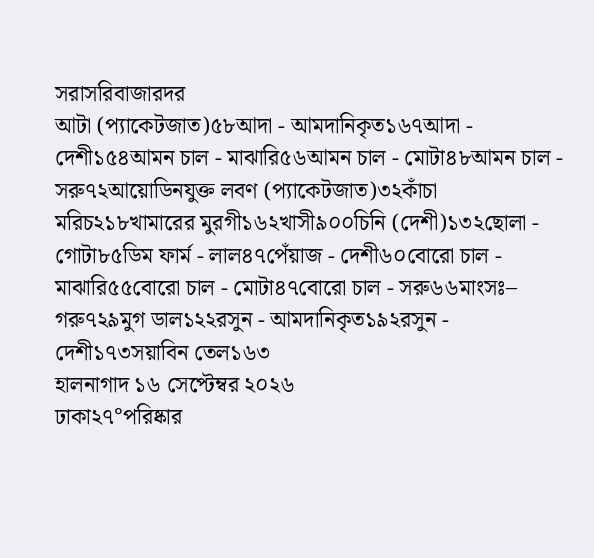সরাসরিবাজারদর
আটা (প্যাকেটজাত)৫৮আদা - আমদানিকৃত১৬৭আদা - দেশী১৫৪আমন চাল - মাঝারি৫৬আমন চাল - মোটা৪৮আমন চাল - সরু৭২আয়োডিনযুক্ত লবণ (প্যাকেটজাত)৩২কাঁচা মরিচ২১৮খামারের মুরগী১৬২খাসী৯০০চিনি (দেশী)১৩২ছোলা - গোটা৮৫ডিম ফার্ম - লাল৪৭পেঁয়াজ - দেশী৬০বোরো চাল - মাঝারি৫৫বোরো চাল - মোটা৪৭বোরো চাল - সরু৬৬মাংসঃ– গরু৭২৯মুগ ডাল১২২রসুন - আমদানিকৃত১৯২রসুন - দেশী১৭৩সয়াবিন তেল১৬৩
হালনাগাদ ১৬ সেপ্টেম্বর ২০২৬
ঢাকা২৭°পরিষ্কার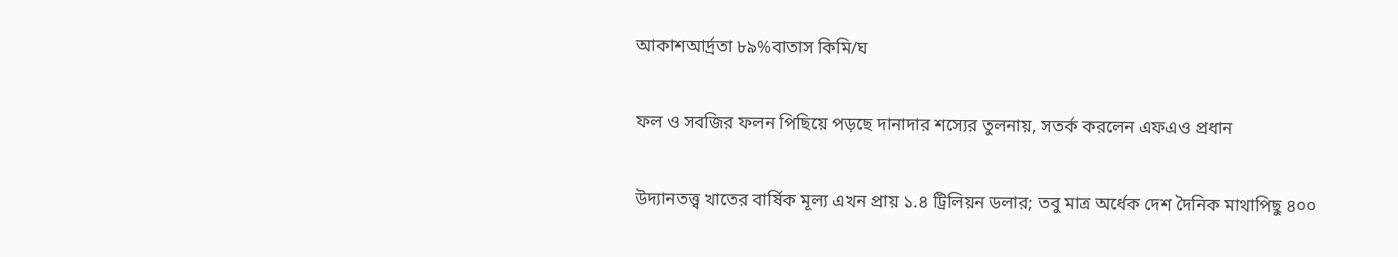আকাশআর্দ্রতা ৮৯%বাতাস কিমি/ঘ

ফল ও সবজির ফলন পিছিয়ে পড়ছে দানাদার শস্যের তুলনায়, সতর্ক করলেন এফএও প্রধান

উদ্যানতত্ত্ব খাতের বার্ষিক মূল্য এখন প্রায় ১.৪ ট্রিলিয়ন ডলার; তবু মাত্র অর্ধেক দেশ দৈনিক মাথাপিছু ৪০০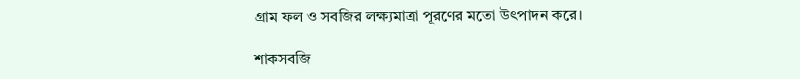গ্রাম ফল ও সবজির লক্ষ্যমাত্রা পূরণের মতো উৎপাদন করে।

শাকসবজি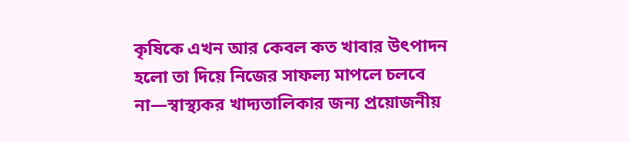কৃষিকে এখন আর কেবল কত খাবার উৎপাদন হলো তা দিয়ে নিজের সাফল্য মাপলে চলবে না—স্বাস্থ্যকর খাদ্যতালিকার জন্য প্রয়োজনীয়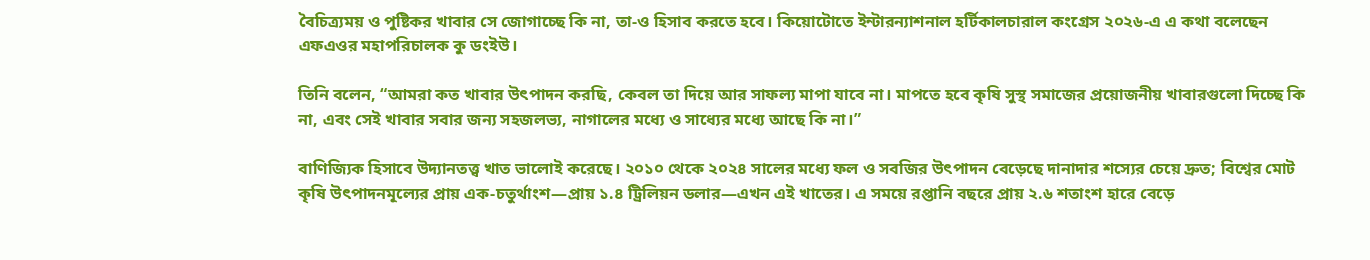বৈচিত্র্যময় ও পুষ্টিকর খাবার সে জোগাচ্ছে কি না, তা-ও হিসাব করতে হবে। কিয়োটোতে ইন্টারন্যাশনাল হর্টিকালচারাল কংগ্রেস ২০২৬-এ এ কথা বলেছেন এফএওর মহাপরিচালক কু ডংইউ।

তিনি বলেন, “আমরা কত খাবার উৎপাদন করছি, কেবল তা দিয়ে আর সাফল্য মাপা যাবে না। মাপতে হবে কৃষি সুস্থ সমাজের প্রয়োজনীয় খাবারগুলো দিচ্ছে কি না, এবং সেই খাবার সবার জন্য সহজলভ্য, নাগালের মধ্যে ও সাধ্যের মধ্যে আছে কি না।”

বাণিজ্যিক হিসাবে উদ্যানতত্ত্ব খাত ভালোই করেছে। ২০১০ থেকে ২০২৪ সালের মধ্যে ফল ও সবজির উৎপাদন বেড়েছে দানাদার শস্যের চেয়ে দ্রুত; বিশ্বের মোট কৃষি উৎপাদনমূল্যের প্রায় এক-চতুর্থাংশ—প্রায় ১.৪ ট্রিলিয়ন ডলার—এখন এই খাতের। এ সময়ে রপ্তানি বছরে প্রায় ২.৬ শতাংশ হারে বেড়ে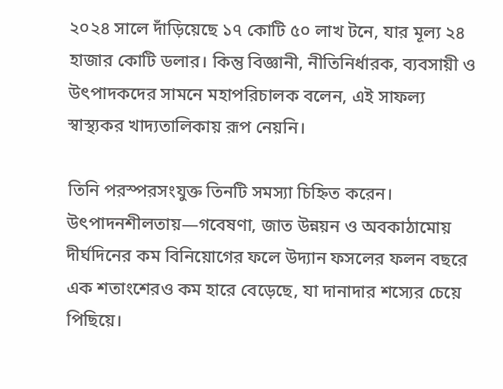২০২৪ সালে দাঁড়িয়েছে ১৭ কোটি ৫০ লাখ টনে, যার মূল্য ২৪ হাজার কোটি ডলার। কিন্তু বিজ্ঞানী, নীতিনির্ধারক, ব্যবসায়ী ও উৎপাদকদের সামনে মহাপরিচালক বলেন, এই সাফল্য স্বাস্থ্যকর খাদ্যতালিকায় রূপ নেয়নি।

তিনি পরস্পরসংযুক্ত তিনটি সমস্যা চিহ্নিত করেন। উৎপাদনশীলতায়—গবেষণা, জাত উন্নয়ন ও অবকাঠামোয় দীর্ঘদিনের কম বিনিয়োগের ফলে উদ্যান ফসলের ফলন বছরে এক শতাংশেরও কম হারে বেড়েছে, যা দানাদার শস্যের চেয়ে পিছিয়ে।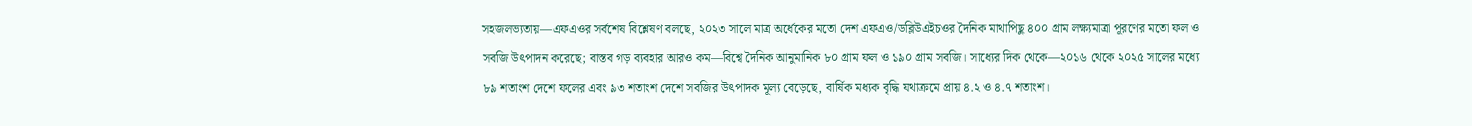সহজলভ্যতায়—এফএওর সর্বশেষ বিশ্লেষণ বলছে, ২০২৩ সালে মাত্র অর্ধেকের মতো দেশ এফএও/ডব্লিউএইচওর দৈনিক মাথাপিছু ৪০০ গ্রাম লক্ষ্যমাত্রা পূরণের মতো ফল ও সবজি উৎপাদন করেছে; বাস্তব গড় ব্যবহার আরও কম—বিশ্বে দৈনিক আনুমানিক ৮০ গ্রাম ফল ও ১৯০ গ্রাম সবজি। সাধ্যের দিক থেকে—২০১৬ থেকে ২০২৫ সালের মধ্যে ৮৯ শতাংশ দেশে ফলের এবং ৯৩ শতাংশ দেশে সবজির উৎপাদক মূল্য বেড়েছে, বার্ষিক মধ্যক বৃদ্ধি যথাক্রমে প্রায় ৪.২ ও ৪.৭ শতাংশ।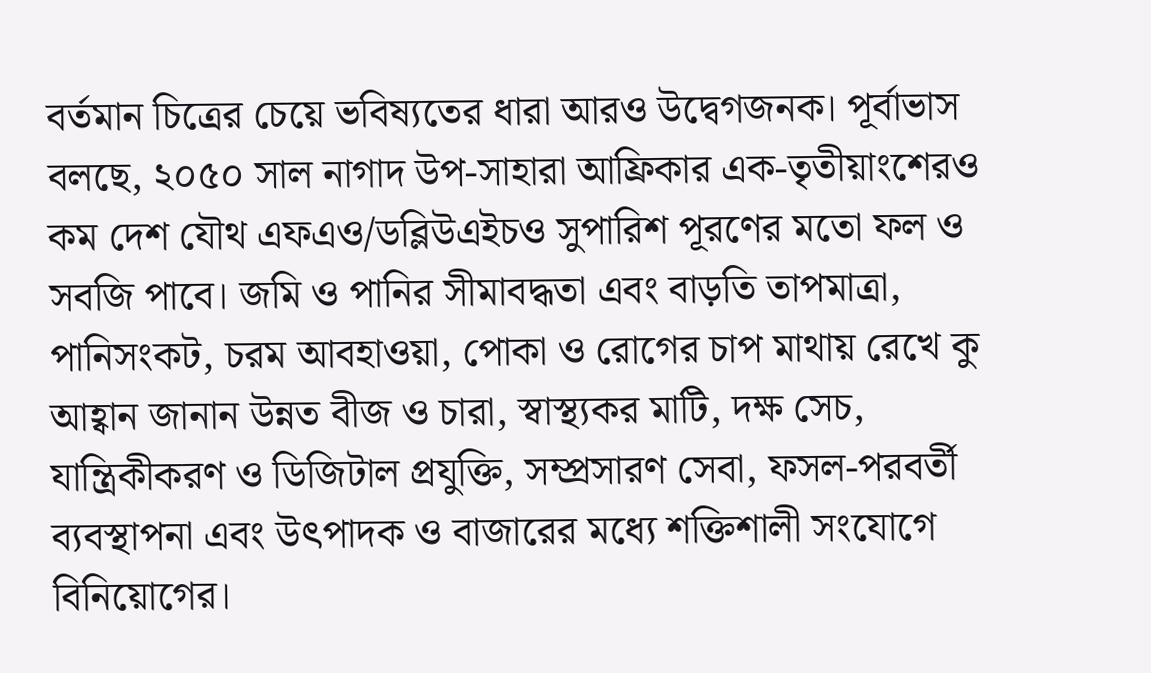বর্তমান চিত্রের চেয়ে ভবিষ্যতের ধারা আরও উদ্বেগজনক। পূর্বাভাস বলছে, ২০৫০ সাল নাগাদ উপ-সাহারা আফ্রিকার এক-তৃতীয়াংশেরও কম দেশ যৌথ এফএও/ডব্লিউএইচও সুপারিশ পূরণের মতো ফল ও সবজি পাবে। জমি ও পানির সীমাবদ্ধতা এবং বাড়তি তাপমাত্রা, পানিসংকট, চরম আবহাওয়া, পোকা ও রোগের চাপ মাথায় রেখে কু আহ্বান জানান উন্নত বীজ ও চারা, স্বাস্থ্যকর মাটি, দক্ষ সেচ, যান্ত্রিকীকরণ ও ডিজিটাল প্রযুক্তি, সম্প্রসারণ সেবা, ফসল-পরবর্তী ব্যবস্থাপনা এবং উৎপাদক ও বাজারের মধ্যে শক্তিশালী সংযোগে বিনিয়োগের।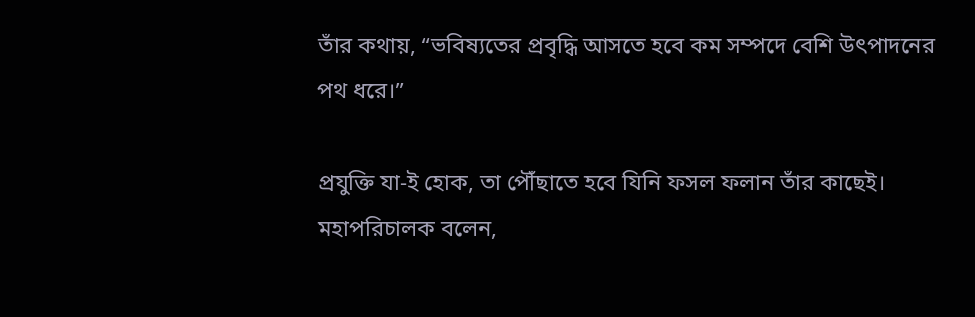তাঁর কথায়, “ভবিষ্যতের প্রবৃদ্ধি আসতে হবে কম সম্পদে বেশি উৎপাদনের পথ ধরে।”

প্রযুক্তি যা-ই হোক, তা পৌঁছাতে হবে যিনি ফসল ফলান তাঁর কাছেই। মহাপরিচালক বলেন,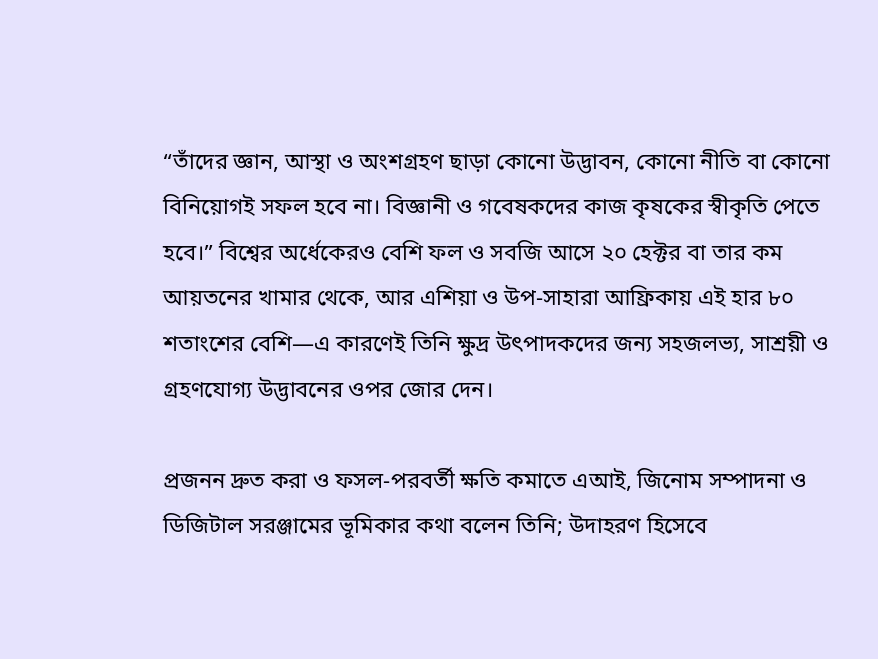“তাঁদের জ্ঞান, আস্থা ও অংশগ্রহণ ছাড়া কোনো উদ্ভাবন, কোনো নীতি বা কোনো বিনিয়োগই সফল হবে না। বিজ্ঞানী ও গবেষকদের কাজ কৃষকের স্বীকৃতি পেতে হবে।” বিশ্বের অর্ধেকেরও বেশি ফল ও সবজি আসে ২০ হেক্টর বা তার কম আয়তনের খামার থেকে, আর এশিয়া ও উপ-সাহারা আফ্রিকায় এই হার ৮০ শতাংশের বেশি—এ কারণেই তিনি ক্ষুদ্র উৎপাদকদের জন্য সহজলভ্য, সাশ্রয়ী ও গ্রহণযোগ্য উদ্ভাবনের ওপর জোর দেন।

প্রজনন দ্রুত করা ও ফসল-পরবর্তী ক্ষতি কমাতে এআই, জিনোম সম্পাদনা ও ডিজিটাল সরঞ্জামের ভূমিকার কথা বলেন তিনি; উদাহরণ হিসেবে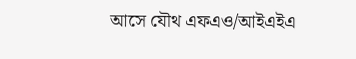আসে যৌথ এফএও/আইএইএ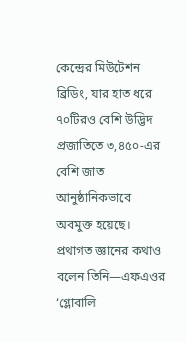কেন্দ্রের মিউটেশন ব্রিডিং, যার হাত ধরে ৭০টিরও বেশি উদ্ভিদ প্রজাতিতে ৩,৪৫০-এর বেশি জাত আনুষ্ঠানিকভাবে অবমুক্ত হয়েছে। প্রথাগত জ্ঞানের কথাও বলেন তিনি—এফএওর ‘গ্লোবালি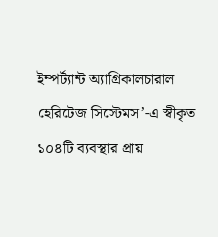ইম্পর্ট্যান্ট অ্যাগ্রিকালচারাল হেরিটেজ সিস্টেমস’-এ স্বীকৃত ১০৪টি ব্যবস্থার প্রায়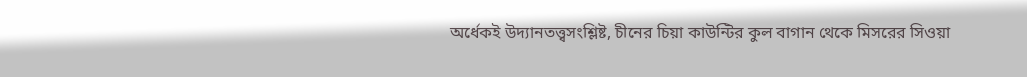অর্ধেকই উদ্যানতত্ত্বসংশ্লিষ্ট, চীনের চিয়া কাউন্টির কুল বাগান থেকে মিসরের সিওয়া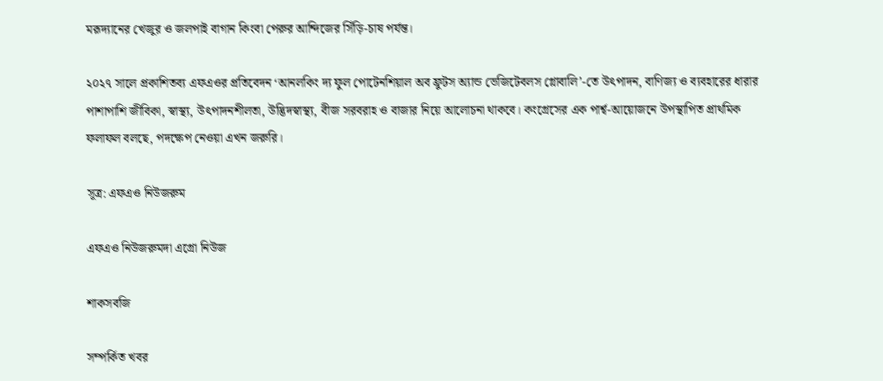মরূদ্যানের খেজুর ও জলপাই বাগান কিংবা পেরুর আন্দিজের সিঁড়ি-চাষ পর্যন্ত।

২০২৭ সালে প্রকাশিতব্য এফএওর প্রতিবেদন ‘আনলকিং দ্য ফুল পোটেনশিয়াল অব ফ্রুটস অ্যান্ড ভেজিটেবলস গ্লোবালি’-তে উৎপাদন, বাণিজ্য ও ব্যবহারের ধারার পাশাপাশি জীবিকা, স্বাস্থ্য, উৎপাদনশীলতা, উদ্ভিদস্বাস্থ্য, বীজ সরবরাহ ও বাজার নিয়ে আলোচনা থাকবে। কংগ্রেসের এক পার্শ্ব-আয়োজনে উপস্থাপিত প্রাথমিক ফলাফল বলছে, পদক্ষেপ নেওয়া এখন জরুরি।

সূত্র: এফএও নিউজরুম

এফএও নিউজরুমদা এগ্রো নিউজ

শাকসবজি

সম্পর্কিত খবর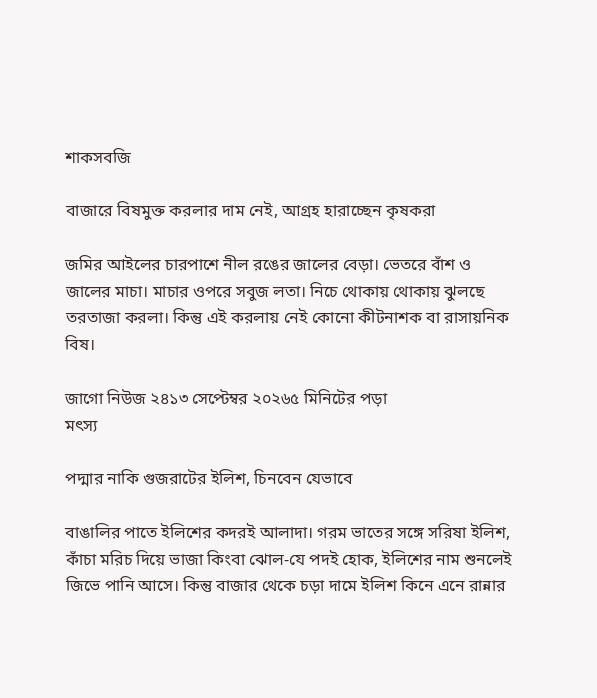শাকসবজি

বাজারে বিষমুক্ত করলার দাম নেই, আগ্রহ হারাচ্ছেন কৃষকরা

জমির আইলের চারপাশে নীল রঙের জালের বেড়া। ভেতরে বাঁশ ও জালের মাচা। মাচার ওপরে সবুজ লতা। নিচে থোকায় থোকায় ঝুলছে তরতাজা করলা। কিন্তু এই করলায় নেই কোনো কীটনাশক বা রাসায়নিক বিষ।

জাগো নিউজ ২৪১৩ সেপ্টেম্বর ২০২৬৫ মিনিটের পড়া
মৎস্য

পদ্মার নাকি গুজরাটের ইলিশ, চিনবেন যেভাবে

বাঙালির পাতে ইলিশের কদরই আলাদা। গরম ভাতের সঙ্গে সরিষা ইলিশ, কাঁচা মরিচ দিয়ে ভাজা কিংবা ঝোল-যে পদই হোক, ইলিশের নাম শুনলেই জিভে পানি আসে। কিন্তু বাজার থেকে চড়া দামে ইলিশ কিনে এনে রান্নার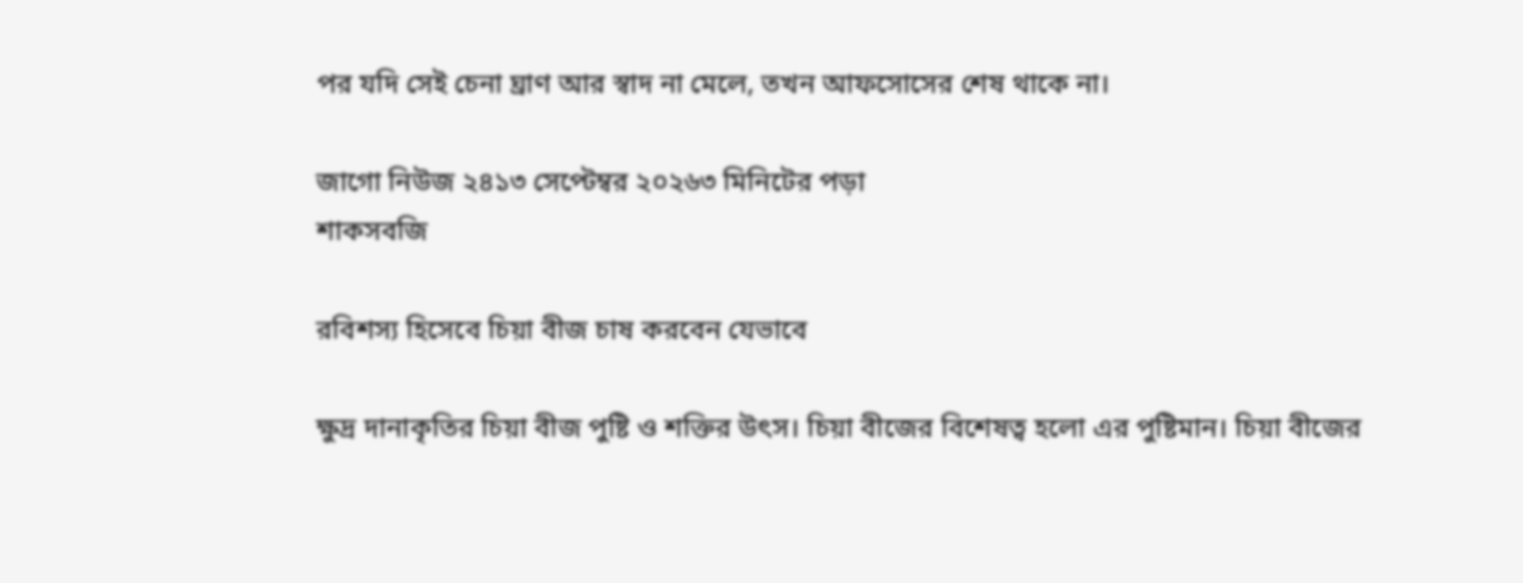পর যদি সেই চেনা ঘ্রাণ আর স্বাদ না মেলে, তখন আফসোসের শেষ থাকে না।

জাগো নিউজ ২৪১৩ সেপ্টেম্বর ২০২৬৩ মিনিটের পড়া
শাকসবজি

রবিশস্য হিসেবে চিয়া বীজ চাষ করবেন যেভাবে

ক্ষুদ্র দানাকৃতির চিয়া বীজ পুষ্টি ও শক্তির উৎস। চিয়া বীজের বিশেষত্ব হলো এর পুষ্টিমান। চিয়া বীজের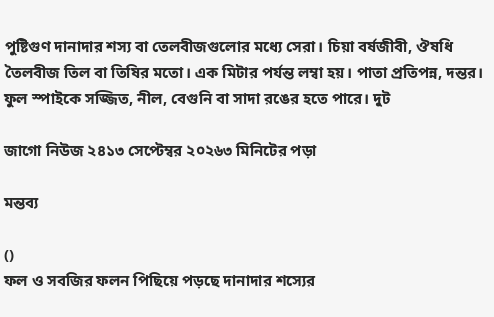পুষ্টিগুণ দানাদার শস্য বা তেলবীজগুলোর মধ্যে সেরা। চিয়া বর্ষজীবী, ঔষধি তৈলবীজ তিল বা তিষির মতো। এক মিটার পর্যন্ত লম্বা হয়। পাতা প্রতিপন্ন, দন্তর। ফুল স্পাইকে সজ্জিত, নীল, বেগুনি বা সাদা রঙের হতে পারে। দুট

জাগো নিউজ ২৪১৩ সেপ্টেম্বর ২০২৬৩ মিনিটের পড়া

মন্তব্য

()
ফল ও সবজির ফলন পিছিয়ে পড়ছে দানাদার শস্যের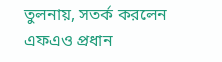তুলনায়, সতর্ক করলেন এফএও প্রধান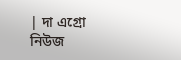| দা এগ্রো নিউজ